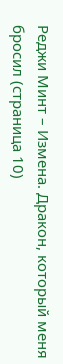Реджи Минт – Измена. Дракон, который меня бросил (страница 10)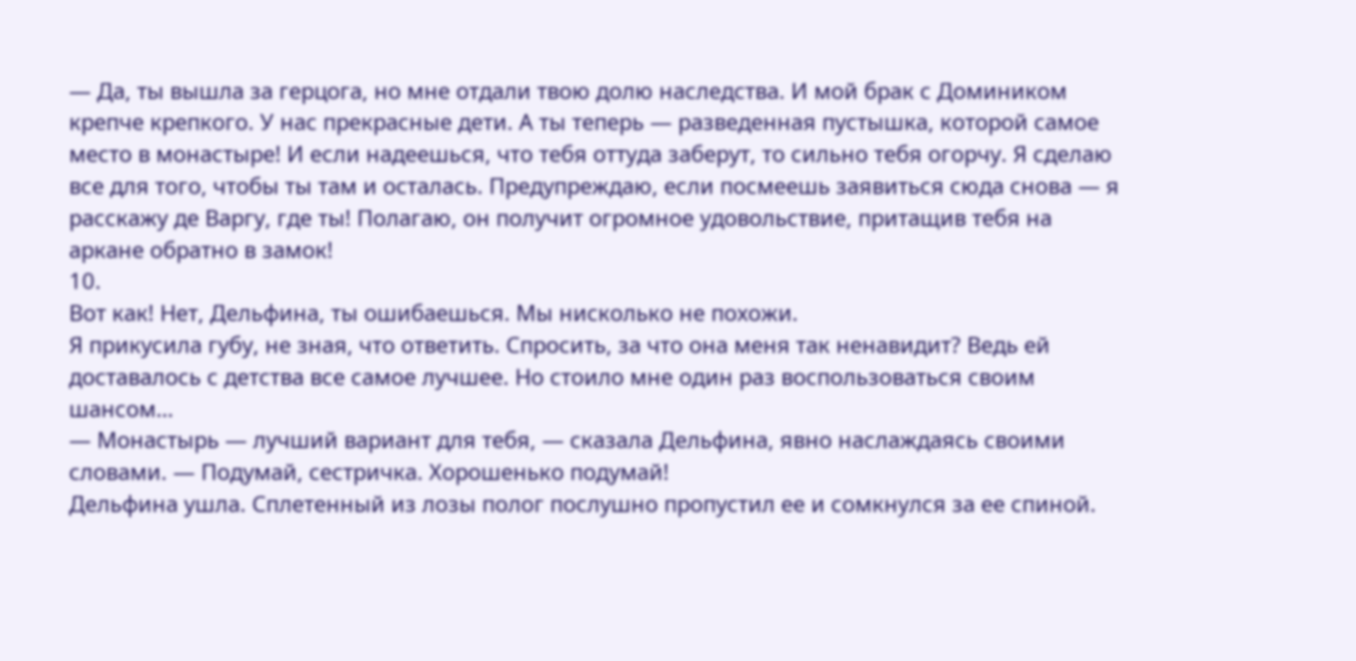— Да, ты вышла за герцога, но мне отдали твою долю наследства. И мой брак с Домиником крепче крепкого. У нас прекрасные дети. А ты теперь — разведенная пустышка, которой самое место в монастыре! И если надеешься, что тебя оттуда заберут, то сильно тебя огорчу. Я сделаю все для того, чтобы ты там и осталась. Предупреждаю, если посмеешь заявиться сюда снова — я расскажу де Варгу, где ты! Полагаю, он получит огромное удовольствие, притащив тебя на аркане обратно в замок!
10.
Вот как! Нет, Дельфина, ты ошибаешься. Мы нисколько не похожи.
Я прикусила губу, не зная, что ответить. Спросить, за что она меня так ненавидит? Ведь ей доставалось с детства все самое лучшее. Но стоило мне один раз воспользоваться своим шансом…
— Монастырь — лучший вариант для тебя, — сказала Дельфина, явно наслаждаясь своими словами. — Подумай, сестричка. Хорошенько подумай!
Дельфина ушла. Сплетенный из лозы полог послушно пропустил ее и сомкнулся за ее спиной.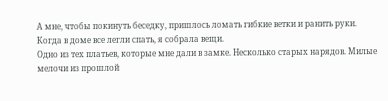А мне, чтобы покинуть беседку, пришлось ломать гибкие ветки и ранить руки.
Когда в доме все легли спать, я собрала вещи.
Одно из тех платьев, которые мне дали в замке. Несколько старых нарядов. Милые мелочи из прошлой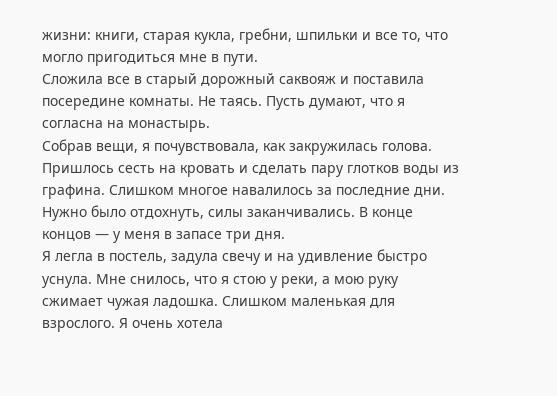жизни: книги, старая кукла, гребни, шпильки и все то, что могло пригодиться мне в пути.
Сложила все в старый дорожный саквояж и поставила посередине комнаты. Не таясь. Пусть думают, что я согласна на монастырь.
Собрав вещи, я почувствовала, как закружилась голова.
Пришлось сесть на кровать и сделать пару глотков воды из графина. Слишком многое навалилось за последние дни.
Нужно было отдохнуть, силы заканчивались. В конце концов — у меня в запасе три дня.
Я легла в постель, задула свечу и на удивление быстро уснула. Мне снилось, что я стою у реки, а мою руку сжимает чужая ладошка. Слишком маленькая для взрослого. Я очень хотела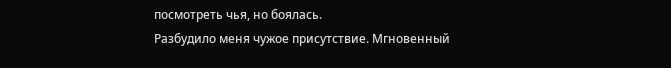посмотреть чья, но боялась.
Разбудило меня чужое присутствие. Мгновенный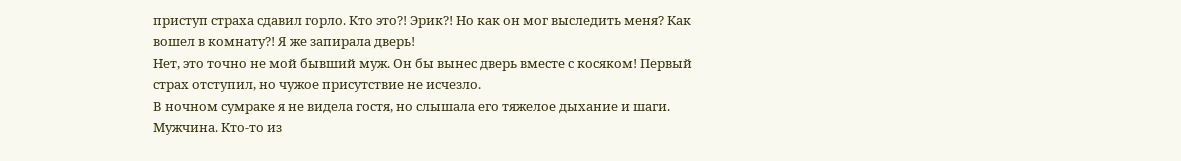приступ страха сдавил горло. Кто это?! Эрик?! Но как он мог выследить меня? Как вошел в комнату?! Я же запирала дверь!
Нет, это точно не мой бывший муж. Он бы вынес дверь вместе с косяком! Первый страх отступил, но чужое присутствие не исчезло.
В ночном сумраке я не видела гостя, но слышала его тяжелое дыхание и шаги. Мужчина. Кто-то из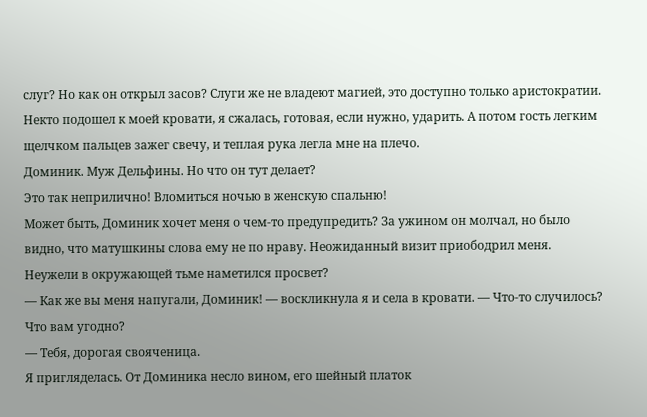слуг? Но как он открыл засов? Слуги же не владеют магией, это доступно только аристократии.
Некто подошел к моей кровати, я сжалась, готовая, если нужно, ударить. А потом гость легким щелчком пальцев зажег свечу, и теплая рука легла мне на плечо.
Доминик. Муж Дельфины. Но что он тут делает?
Это так неприлично! Вломиться ночью в женскую спальню!
Может быть, Доминик хочет меня о чем-то предупредить? За ужином он молчал, но было видно, что матушкины слова ему не по нраву. Неожиданный визит приободрил меня. Неужели в окружающей тьме наметился просвет?
— Как же вы меня напугали, Доминик! — воскликнула я и села в кровати. — Что-то случилось? Что вам угодно?
— Тебя, дорогая свояченица.
Я пригляделась. От Доминика несло вином, его шейный платок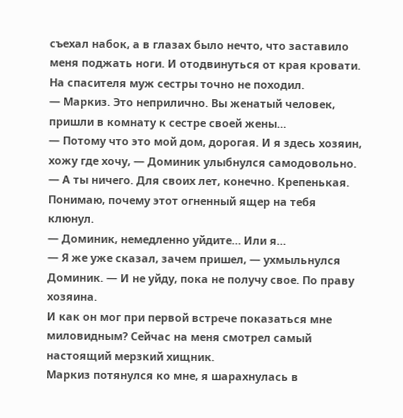съехал набок, а в глазах было нечто, что заставило меня поджать ноги. И отодвинуться от края кровати.
На спасителя муж сестры точно не походил.
— Маркиз. Это неприлично. Вы женатый человек, пришли в комнату к сестре своей жены…
— Потому что это мой дом, дорогая. И я здесь хозяин, хожу где хочу, — Доминик улыбнулся самодовольно. — А ты ничего. Для своих лет, конечно. Крепенькая. Понимаю, почему этот огненный ящер на тебя клюнул.
— Доминик, немедленно уйдите… Или я…
— Я же уже сказал, зачем пришел, — ухмыльнулся Доминик. — И не уйду, пока не получу свое. По праву хозяина.
И как он мог при первой встрече показаться мне миловидным? Сейчас на меня смотрел самый настоящий мерзкий хищник.
Маркиз потянулся ко мне, я шарахнулась в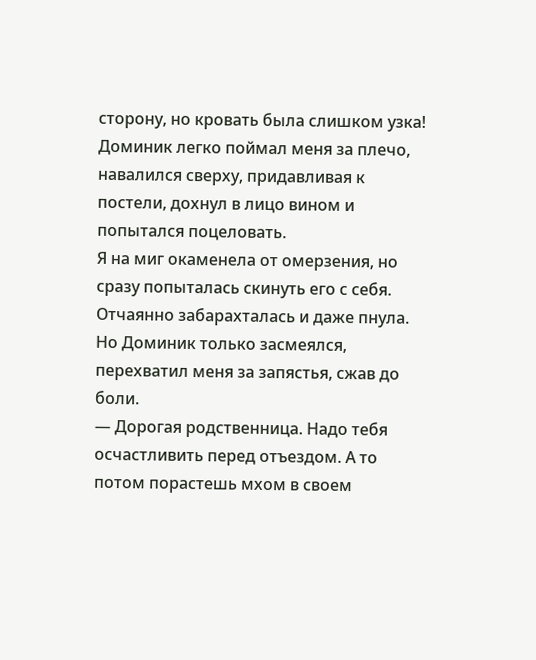сторону, но кровать была слишком узка!
Доминик легко поймал меня за плечо, навалился сверху, придавливая к постели, дохнул в лицо вином и попытался поцеловать.
Я на миг окаменела от омерзения, но сразу попыталась скинуть его с себя. Отчаянно забарахталась и даже пнула. Но Доминик только засмеялся, перехватил меня за запястья, сжав до боли.
— Дорогая родственница. Надо тебя осчастливить перед отъездом. А то потом порастешь мхом в своем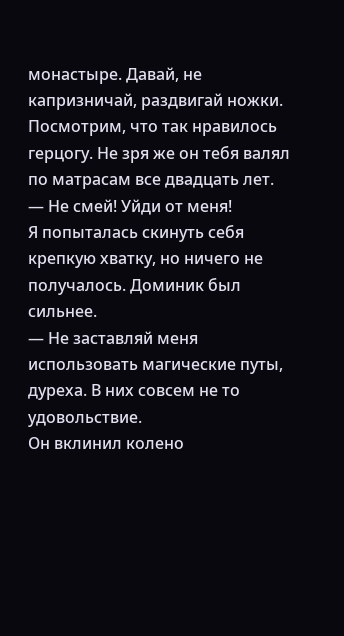монастыре. Давай, не капризничай, раздвигай ножки. Посмотрим, что так нравилось герцогу. Не зря же он тебя валял по матрасам все двадцать лет.
— Не смей! Уйди от меня!
Я попыталась скинуть себя крепкую хватку, но ничего не получалось. Доминик был сильнее.
— Не заставляй меня использовать магические путы, дуреха. В них совсем не то удовольствие.
Он вклинил колено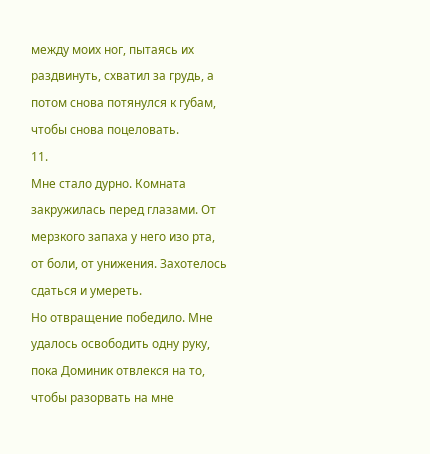между моих ног, пытаясь их раздвинуть, схватил за грудь, а потом снова потянулся к губам, чтобы снова поцеловать.
11.
Мне стало дурно. Комната закружилась перед глазами. От мерзкого запаха у него изо рта, от боли, от унижения. Захотелось сдаться и умереть.
Но отвращение победило. Мне удалось освободить одну руку, пока Доминик отвлекся на то, чтобы разорвать на мне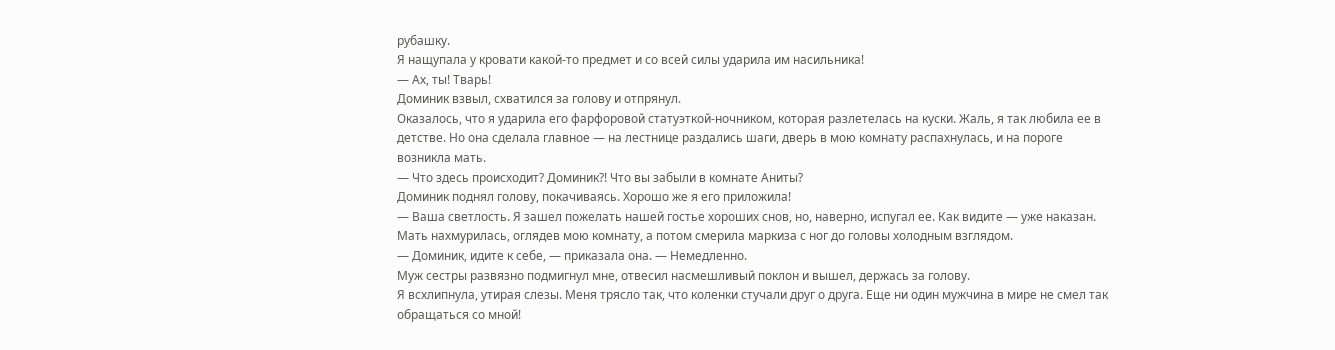рубашку.
Я нащупала у кровати какой-то предмет и со всей силы ударила им насильника!
— Ах, ты! Тварь!
Доминик взвыл, схватился за голову и отпрянул.
Оказалось, что я ударила его фарфоровой статуэткой-ночником, которая разлетелась на куски. Жаль, я так любила ее в детстве. Но она сделала главное — на лестнице раздались шаги, дверь в мою комнату распахнулась, и на пороге возникла мать.
— Что здесь происходит? Доминик?! Что вы забыли в комнате Аниты?
Доминик поднял голову, покачиваясь. Хорошо же я его приложила!
— Ваша светлость. Я зашел пожелать нашей гостье хороших снов, но, наверно, испугал ее. Как видите — уже наказан.
Мать нахмурилась, оглядев мою комнату, а потом смерила маркиза с ног до головы холодным взглядом.
— Доминик, идите к себе, — приказала она. — Немедленно.
Муж сестры развязно подмигнул мне, отвесил насмешливый поклон и вышел, держась за голову.
Я всхлипнула, утирая слезы. Меня трясло так, что коленки стучали друг о друга. Еще ни один мужчина в мире не смел так обращаться со мной!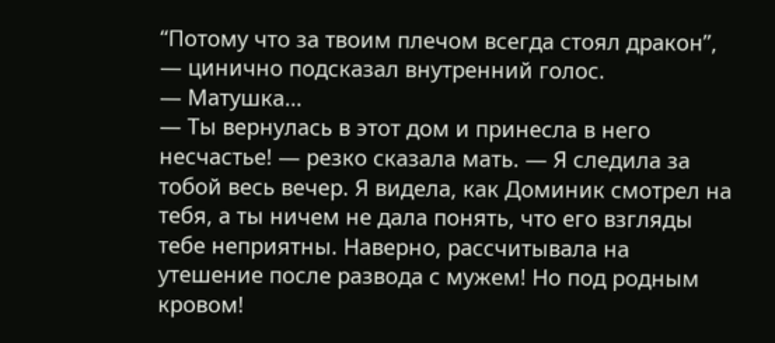“Потому что за твоим плечом всегда стоял дракон”, — цинично подсказал внутренний голос.
— Матушка…
— Ты вернулась в этот дом и принесла в него несчастье! — резко сказала мать. — Я следила за тобой весь вечер. Я видела, как Доминик смотрел на тебя, а ты ничем не дала понять, что его взгляды тебе неприятны. Наверно, рассчитывала на утешение после развода с мужем! Но под родным кровом!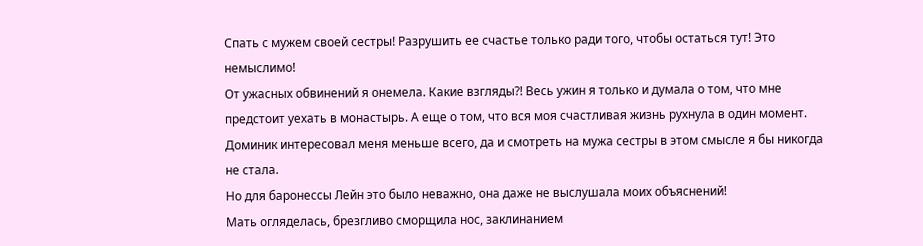Спать с мужем своей сестры! Разрушить ее счастье только ради того, чтобы остаться тут! Это немыслимо!
От ужасных обвинений я онемела. Какие взгляды?! Весь ужин я только и думала о том, что мне предстоит уехать в монастырь. А еще о том, что вся моя счастливая жизнь рухнула в один момент.
Доминик интересовал меня меньше всего, да и смотреть на мужа сестры в этом смысле я бы никогда не стала.
Но для баронессы Лейн это было неважно, она даже не выслушала моих объяснений!
Мать огляделась, брезгливо сморщила нос, заклинанием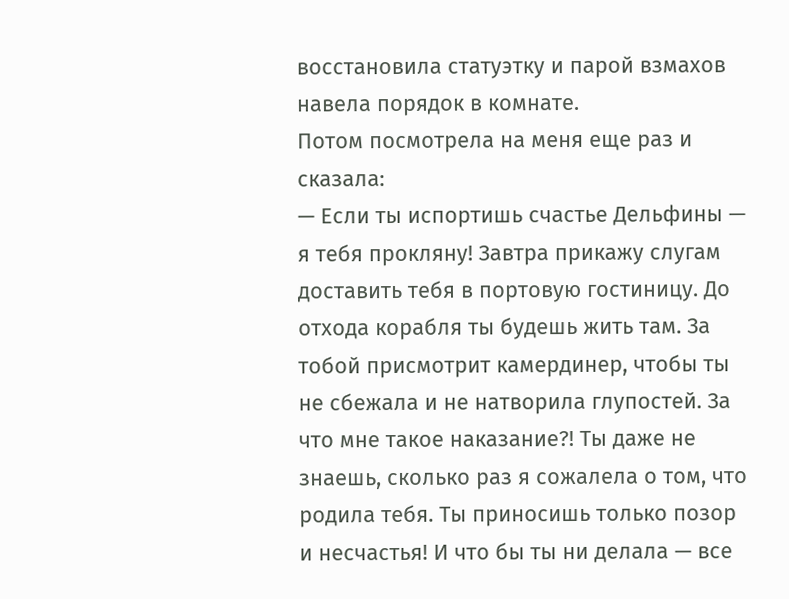восстановила статуэтку и парой взмахов навела порядок в комнате.
Потом посмотрела на меня еще раз и сказала:
— Если ты испортишь счастье Дельфины — я тебя прокляну! Завтра прикажу слугам доставить тебя в портовую гостиницу. До отхода корабля ты будешь жить там. За тобой присмотрит камердинер, чтобы ты не сбежала и не натворила глупостей. За что мне такое наказание?! Ты даже не знаешь, сколько раз я сожалела о том, что родила тебя. Ты приносишь только позор и несчастья! И что бы ты ни делала — все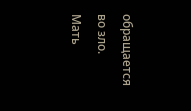обращается во зло.
Мать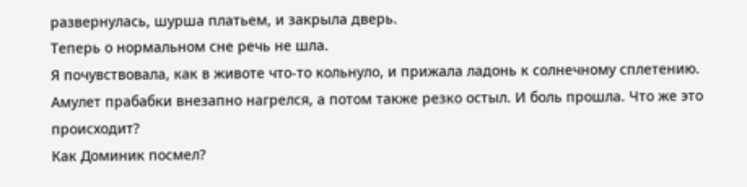развернулась, шурша платьем, и закрыла дверь.
Теперь о нормальном сне речь не шла.
Я почувствовала, как в животе что-то кольнуло, и прижала ладонь к солнечному сплетению.
Амулет прабабки внезапно нагрелся, а потом также резко остыл. И боль прошла. Что же это происходит?
Как Доминик посмел?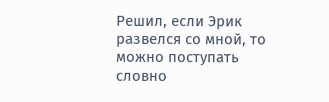Решил, если Эрик развелся со мной, то можно поступать словно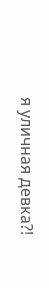я уличная девка?!